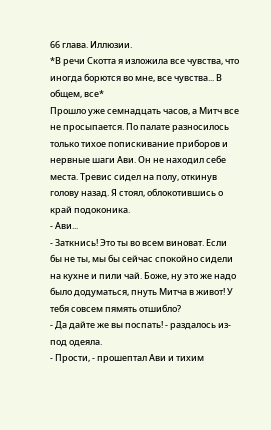66 глава. Иллюзии.
*В речи Скотта я изложила все чувства, что иногда борются во мне, все чувства... В общем, все*
Прошло уже семнадцать часов, а Митч все не просыпается. По палате разносилось только тихое попискивание приборов и нервные шаги Ави. Он не находил себе места. Тревис сидел на полу, откинув голову назад. Я стоял, облокотившись о край подоконика.
- Ави...
- Заткнись! Это ты во всем виноват. Если бы не ты, мы бы сейчас спокойно сидели на кухне и пили чай. Боже, ну это же надо было додуматься, пнуть Митча в живот! У тебя совсем пямять отшибло?
- Да дайте же вы поспать! - раздалось из-под одеяла.
- Прости, - прошептал Ави и тихим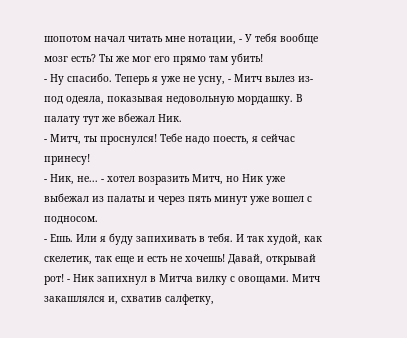шопотом начал читать мне нотации, - У тебя вообще мозг есть? Ты же мог его прямо там убить!
- Ну спасибо. Теперь я уже не усну, - Митч вылез из-под одеяла, показывая недовольную мордашку. В палату тут же вбежал Ник.
- Митч, ты проснулся! Тебе надо поесть, я сейчас принесу!
- Ник, не... - хотел возразить Митч, но Ник уже выбежал из палаты и через пять минут уже вошел с подносом.
- Ешь. Или я буду запихивать в тебя. И так худой, как скелетик, так еще и есть не хочешь! Давай, открывай рот! - Ник запихнул в Митча вилку с овощами. Митч закашлялся и, схватив салфетку,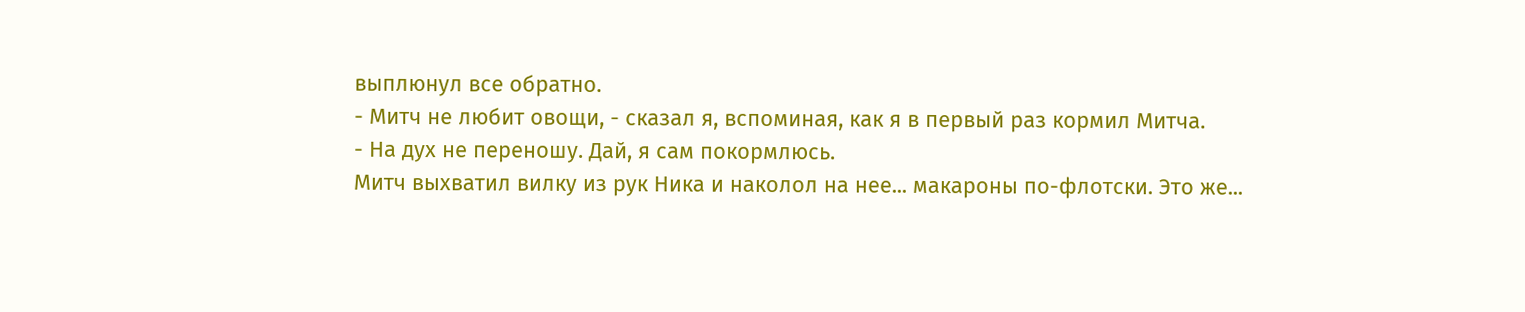выплюнул все обратно.
- Митч не любит овощи, - сказал я, вспоминая, как я в первый раз кормил Митча.
- На дух не переношу. Дай, я сам покормлюсь.
Митч выхватил вилку из рук Ника и наколол на нее... макароны по-флотски. Это же...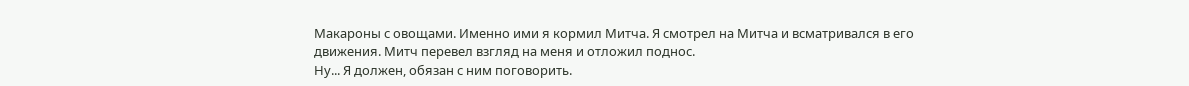Макароны с овощами. Именно ими я кормил Митча. Я смотрел на Митча и всматривался в его движения. Митч перевел взгляд на меня и отложил поднос.
Ну... Я должен, обязан с ним поговорить.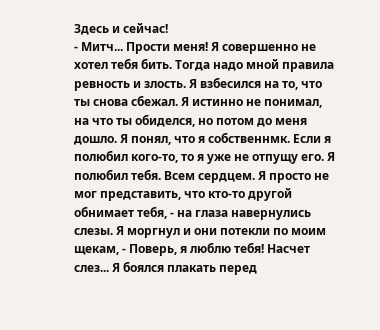Здесь и сейчас!
- Митч... Прости меня! Я совершенно не хотел тебя бить. Тогда надо мной правила ревность и злость. Я взбесился на то, что ты снова сбежал. Я истинно не понимал, на что ты обиделся, но потом до меня дошло. Я понял, что я собственнмк. Если я полюбил кого-то, то я уже не отпущу его. Я полюбил тебя. Всем сердцем. Я просто не мог представить, что кто-то другой обнимает тебя, - на глаза навернулись слезы. Я моргнул и они потекли по моим щекам, - Поверь, я люблю тебя! Насчет слез... Я боялся плакать перед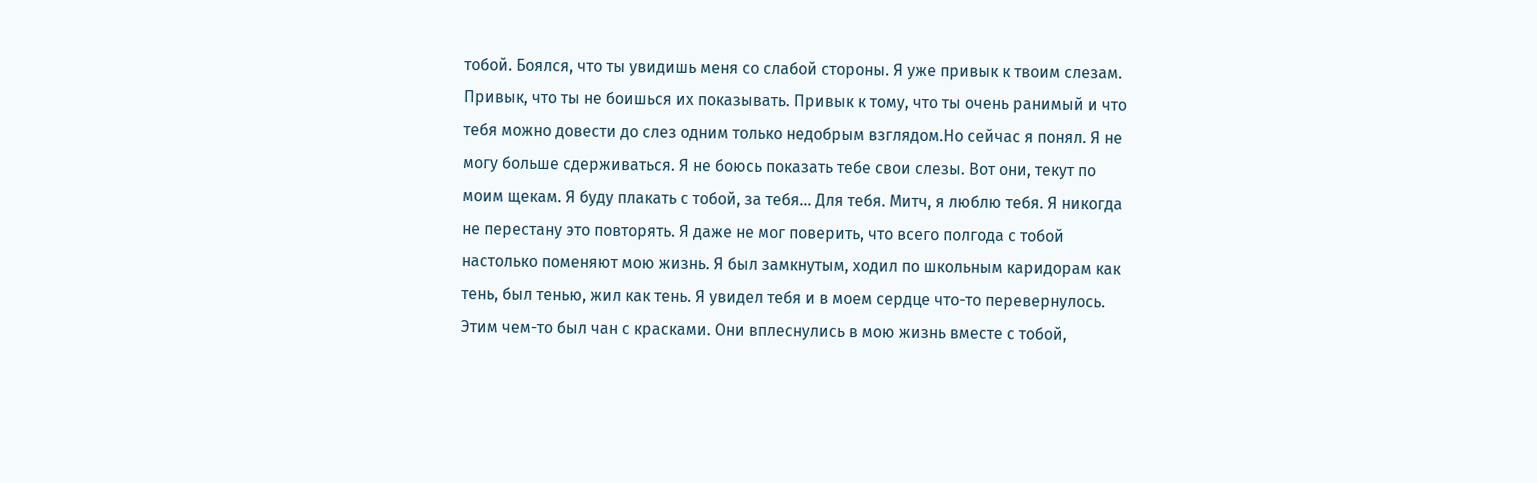тобой. Боялся, что ты увидишь меня со слабой стороны. Я уже привык к твоим слезам. Привык, что ты не боишься их показывать. Привык к тому, что ты очень ранимый и что тебя можно довести до слез одним только недобрым взглядом.Но сейчас я понял. Я не могу больше сдерживаться. Я не боюсь показать тебе свои слезы. Вот они, текут по моим щекам. Я буду плакать с тобой, за тебя... Для тебя. Митч, я люблю тебя. Я никогда не перестану это повторять. Я даже не мог поверить, что всего полгода с тобой настолько поменяют мою жизнь. Я был замкнутым, ходил по школьным каридорам как тень, был тенью, жил как тень. Я увидел тебя и в моем сердце что-то перевернулось. Этим чем-то был чан с красками. Они вплеснулись в мою жизнь вместе с тобой,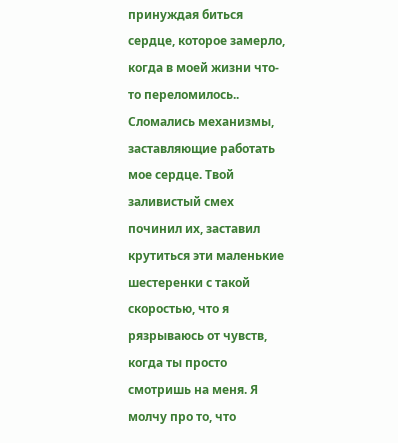принуждая биться сердце, которое замерло, когда в моей жизни что-то переломилось.. Сломались механизмы, заставляющие работать мое сердце. Твой заливистый смех починил их, заставил крутиться эти маленькие шестеренки с такой скоростью, что я рязрываюсь от чувств, когда ты просто смотришь на меня. Я молчу про то, что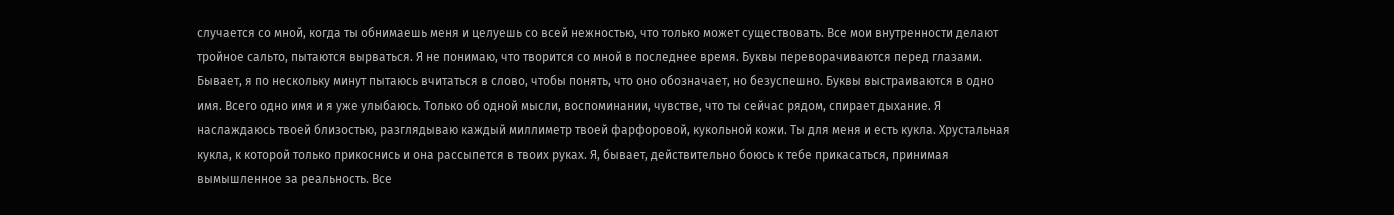случается со мной, когда ты обнимаешь меня и целуешь со всей нежностью, что только может существовать. Все мои внутренности делают тройное сальто, пытаются вырваться. Я не понимаю, что творится со мной в последнее время. Буквы переворачиваются перед глазами. Бывает, я по нескольку минут пытаюсь вчитаться в слово, чтобы понять, что оно обозначает, но безуспешно. Буквы выстраиваются в одно имя. Всего одно имя и я уже улыбаюсь. Только об одной мысли, воспоминании, чувстве, что ты сейчас рядом, спирает дыхание. Я наслаждаюсь твоей близостью, разглядываю каждый миллиметр твоей фарфоровой, кукольной кожи. Ты для меня и есть кукла. Хрустальная кукла, к которой только прикоснись и она рассыпется в твоих руках. Я, бывает, действительно боюсь к тебе прикасаться, принимая вымышленное за реальность. Все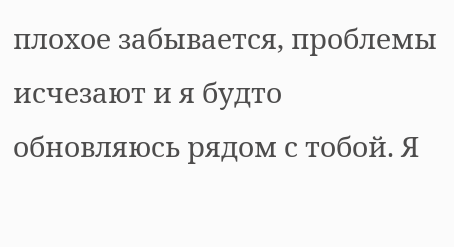плохое забывается, проблемы исчезают и я будто обновляюсь рядом с тобой. Я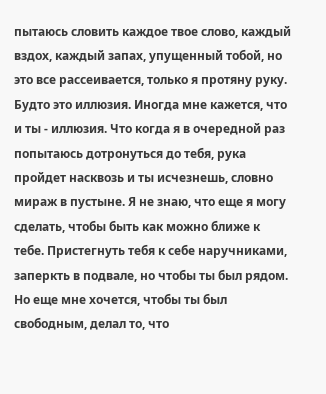пытаюсь словить каждое твое слово, каждый вздох, каждый запах, упущенный тобой, но это все рассеивается, только я протяну руку. Будто это иллюзия. Иногда мне кажется, что и ты - иллюзия. Что когда я в очередной раз попытаюсь дотронуться до тебя, рука пройдет насквозь и ты исчезнешь, словно мираж в пустыне. Я не знаю, что еще я могу сделать, чтобы быть как можно ближе к тебе. Пристегнуть тебя к себе наручниками, заперкть в подвале, но чтобы ты был рядом. Но еще мне хочется, чтобы ты был свободным, делал то, что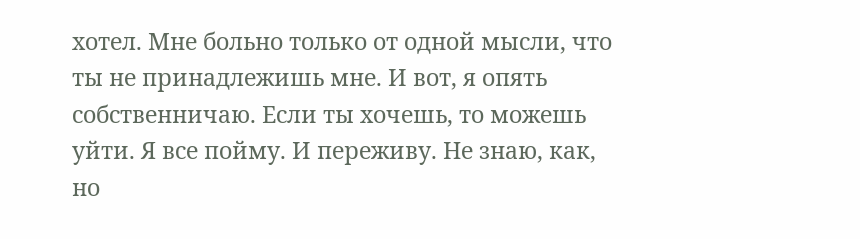хотел. Мне больно только от одной мысли, что ты не принадлежишь мне. И вот, я опять собственничаю. Если ты хочешь, то можешь уйти. Я все пойму. И переживу. Не знаю, как, но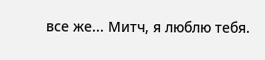все же... Митч, я люблю тебя.